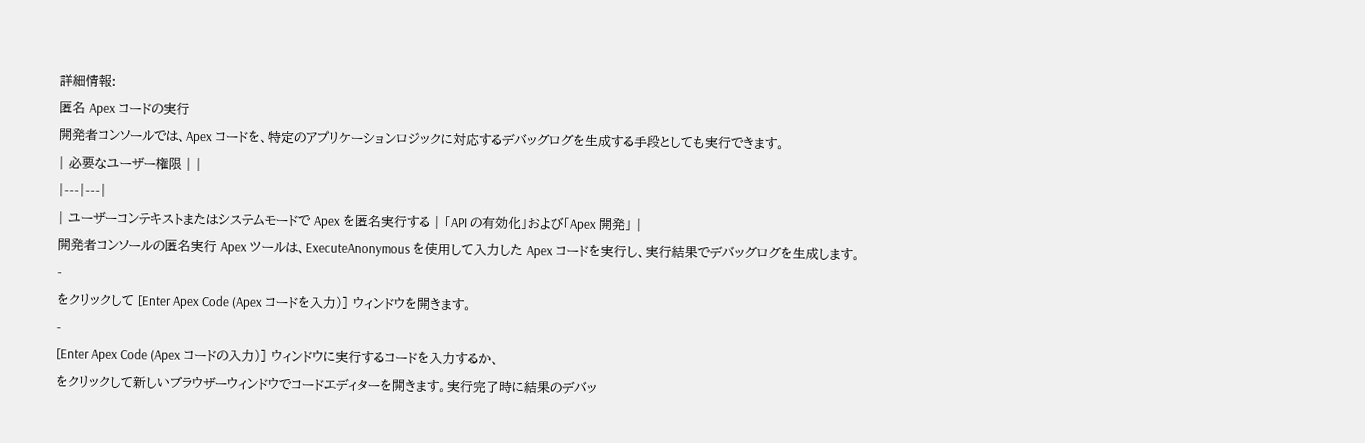詳細情報:
匿名 Apex コードの実行
開発者コンソールでは、Apex コードを、特定のアプリケーションロジックに対応するデバッグログを生成する手段としても実行できます。
| 必要なユーザー権限 | |
|---|---|
| ユーザーコンテキストまたはシステムモードで Apex を匿名実行する | 「API の有効化」および「Apex 開発」 |
開発者コンソールの匿名実行 Apex ツールは、ExecuteAnonymous を使用して入力した Apex コードを実行し、実行結果でデバッグログを生成します。
-
をクリックして [Enter Apex Code (Apex コードを入力)] ウィンドウを開きます。
-
[Enter Apex Code (Apex コードの入力)] ウィンドウに実行するコードを入力するか、
をクリックして新しいブラウザーウィンドウでコードエディターを開きます。実行完了時に結果のデバッ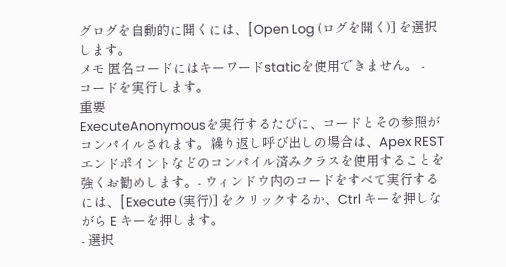グログを自動的に開くには、[Open Log (ログを開く)] を選択します。
メモ 匿名コードにはキーワードstaticを使用できません。 -
コードを実行します。
重要
ExecuteAnonymousを実行するたびに、コードとその参照がコンパイルされます。繰り返し呼び出しの場合は、Apex REST エンドポイントなどのコンパイル済みクラスを使用することを強くお勧めします。- ウィンドウ内のコードをすべて実行するには、[Execute (実行)] をクリックするか、Ctrl キーを押しながら E キーを押します。
- 選択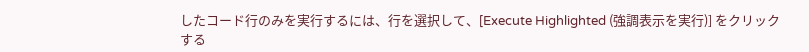したコード行のみを実行するには、行を選択して、[Execute Highlighted (強調表示を実行)] をクリックする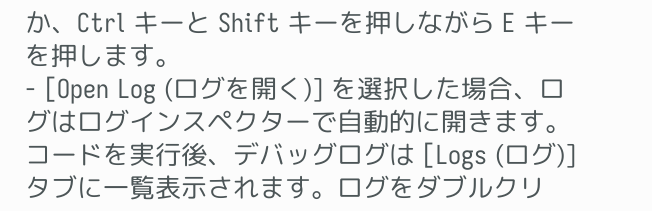か、Ctrl キーと Shift キーを押しながら E キーを押します。
- [Open Log (ログを開く)] を選択した場合、ログはログインスペクターで自動的に開きます。コードを実行後、デバッグログは [Logs (ログ)] タブに一覧表示されます。ログをダブルクリ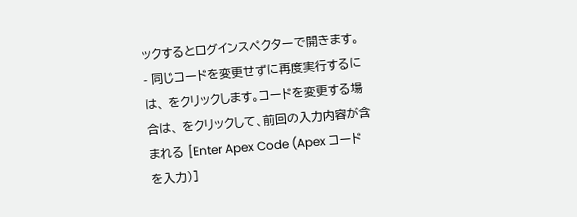ックするとログインスペクターで開きます。
- 同じコードを変更せずに再度実行するには、 をクリックします。コードを変更する場合は、 をクリックして、前回の入力内容が含まれる [Enter Apex Code (Apex コードを入力)]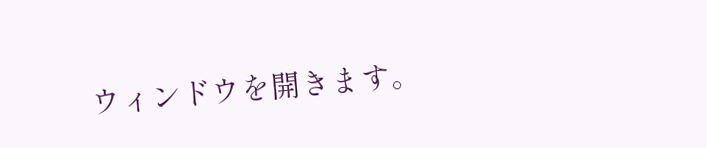ウィンドウを開きます。